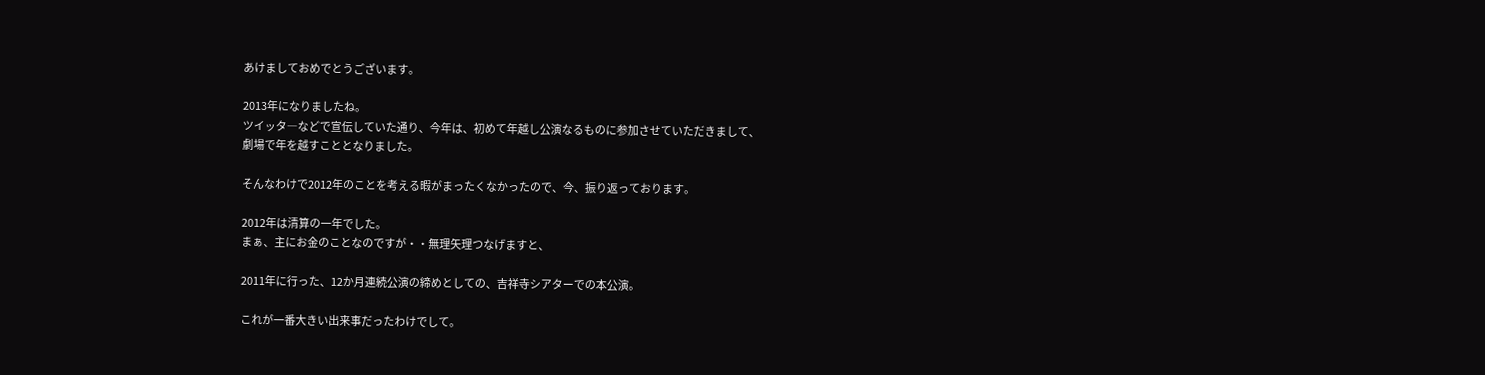あけましておめでとうございます。

2013年になりましたね。
ツイッタ―などで宣伝していた通り、今年は、初めて年越し公演なるものに参加させていただきまして、
劇場で年を越すこととなりました。

そんなわけで2012年のことを考える暇がまったくなかったので、今、振り返っております。

2012年は清算の一年でした。
まぁ、主にお金のことなのですが・・無理矢理つなげますと、

2011年に行った、12か月連続公演の締めとしての、吉祥寺シアターでの本公演。

これが一番大きい出来事だったわけでして。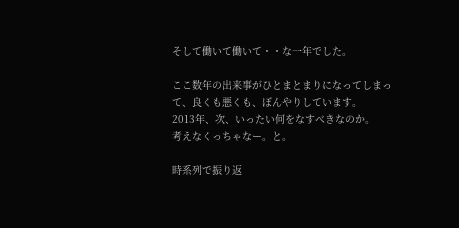そして働いて働いて・・な一年でした。

ここ数年の出来事がひとまとまりになってしまって、良くも悪くも、ぼんやりしています。
2013年、次、いったい何をなすべきなのか。
考えなくっちゃなー。と。

時系列で振り返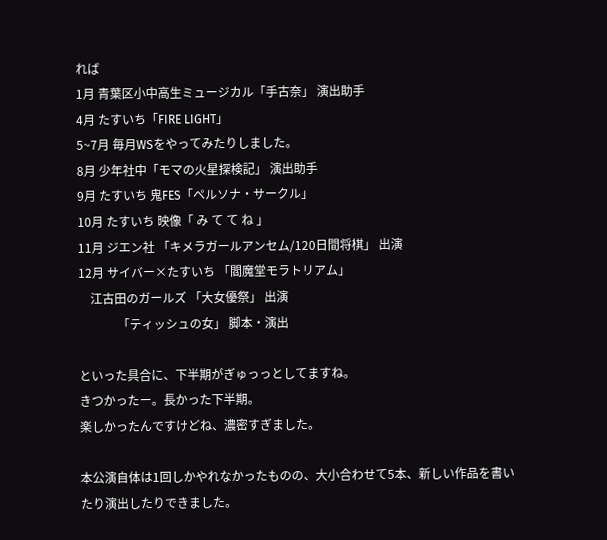れば
1月 青葉区小中高生ミュージカル「手古奈」 演出助手
4月 たすいち「FIRE LIGHT」
5~7月 毎月WSをやってみたりしました。
8月 少年社中「モマの火星探検記」 演出助手
9月 たすいち 鬼FES「ペルソナ・サークル」
10月 たすいち 映像「 み て て ね 」
11月 ジエン社 「キメラガールアンセム/120日間将棋」 出演
12月 サイバー×たすいち 「閻魔堂モラトリアム」
    江古田のガールズ 「大女優祭」 出演
             「ティッシュの女」 脚本・演出

といった具合に、下半期がぎゅっっとしてますね。
きつかったー。長かった下半期。
楽しかったんですけどね、濃密すぎました。

本公演自体は1回しかやれなかったものの、大小合わせて5本、新しい作品を書いたり演出したりできました。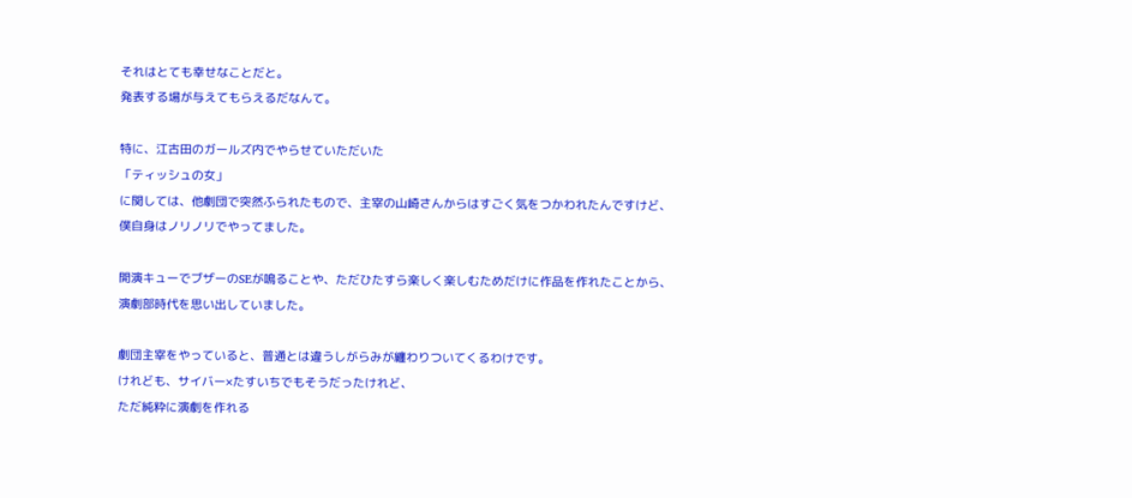それはとても幸せなことだと。
発表する場が与えてもらえるだなんて。

特に、江古田のガールズ内でやらせていただいた
「ティッシュの女」
に関しては、他劇団で突然ふられたもので、主宰の山崎さんからはすごく気をつかわれたんですけど、
僕自身はノリノリでやってました。

開演キューでブザーのSEが鳴ることや、ただひたすら楽しく楽しむためだけに作品を作れたことから、
演劇部時代を思い出していました。

劇団主宰をやっていると、普通とは違うしがらみが纏わりついてくるわけです。
けれども、サイバー×たすいちでもそうだったけれど、
ただ純粋に演劇を作れる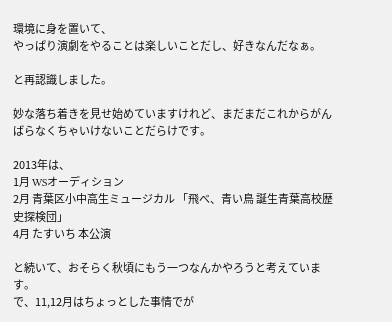環境に身を置いて、
やっぱり演劇をやることは楽しいことだし、好きなんだなぁ。

と再認識しました。

妙な落ち着きを見せ始めていますけれど、まだまだこれからがんばらなくちゃいけないことだらけです。

2013年は、
1月 WSオーディション
2月 青葉区小中高生ミュージカル 「飛べ、青い鳥 誕生青葉高校歴史探検団」
4月 たすいち 本公演

と続いて、おそらく秋頃にもう一つなんかやろうと考えています。
で、11,12月はちょっとした事情でが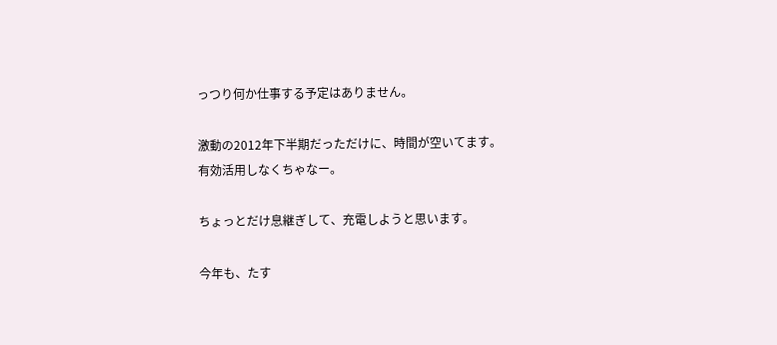っつり何か仕事する予定はありません。

激動の2012年下半期だっただけに、時間が空いてます。
有効活用しなくちゃなー。

ちょっとだけ息継ぎして、充電しようと思います。

今年も、たす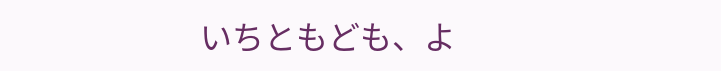いちともども、よ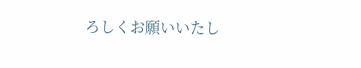ろしくお願いいたし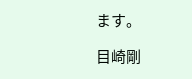ます。

目崎剛